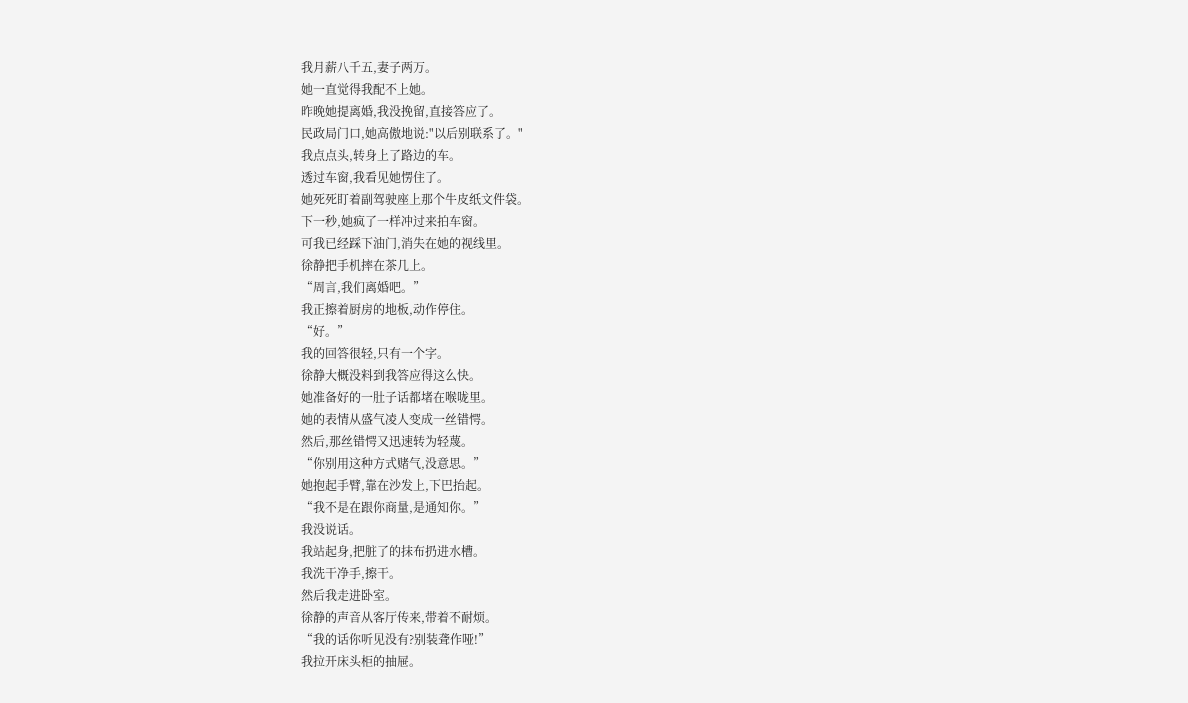我月薪八千五,妻子两万。
她一直觉得我配不上她。
昨晚她提离婚,我没挽留,直接答应了。
民政局门口,她高傲地说:"以后别联系了。"
我点点头,转身上了路边的车。
透过车窗,我看见她愣住了。
她死死盯着副驾驶座上那个牛皮纸文件袋。
下一秒,她疯了一样冲过来拍车窗。
可我已经踩下油门,消失在她的视线里。
徐静把手机摔在茶几上。
“周言,我们离婚吧。”
我正擦着厨房的地板,动作停住。
“好。”
我的回答很轻,只有一个字。
徐静大概没料到我答应得这么快。
她准备好的一肚子话都堵在喉咙里。
她的表情从盛气凌人变成一丝错愕。
然后,那丝错愕又迅速转为轻蔑。
“你别用这种方式赌气,没意思。”
她抱起手臂,靠在沙发上,下巴抬起。
“我不是在跟你商量,是通知你。”
我没说话。
我站起身,把脏了的抹布扔进水槽。
我洗干净手,擦干。
然后我走进卧室。
徐静的声音从客厅传来,带着不耐烦。
“我的话你听见没有?别装聋作哑!”
我拉开床头柜的抽屉。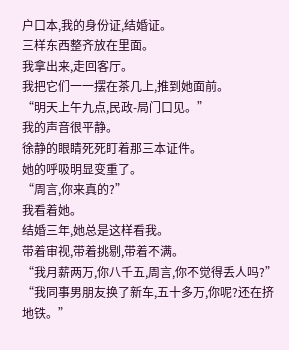户口本,我的身份证,结婚证。
三样东西整齐放在里面。
我拿出来,走回客厅。
我把它们一一摆在茶几上,推到她面前。
“明天上午九点,民政-局门口见。”
我的声音很平静。
徐静的眼睛死死盯着那三本证件。
她的呼吸明显变重了。
“周言,你来真的?”
我看着她。
结婚三年,她总是这样看我。
带着审视,带着挑剔,带着不满。
“我月薪两万,你八千五,周言,你不觉得丢人吗?”
“我同事男朋友换了新车,五十多万,你呢?还在挤地铁。”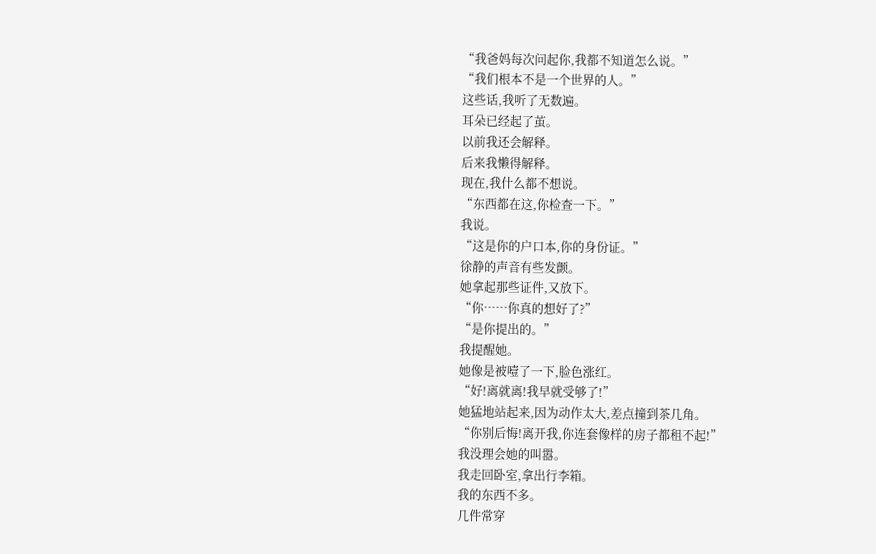“我爸妈每次问起你,我都不知道怎么说。”
“我们根本不是一个世界的人。”
这些话,我听了无数遍。
耳朵已经起了茧。
以前我还会解释。
后来我懒得解释。
现在,我什么都不想说。
“东西都在这,你检查一下。”
我说。
“这是你的户口本,你的身份证。”
徐静的声音有些发颤。
她拿起那些证件,又放下。
“你……你真的想好了?”
“是你提出的。”
我提醒她。
她像是被噎了一下,脸色涨红。
“好!离就离!我早就受够了!”
她猛地站起来,因为动作太大,差点撞到茶几角。
“你别后悔!离开我,你连套像样的房子都租不起!”
我没理会她的叫嚣。
我走回卧室,拿出行李箱。
我的东西不多。
几件常穿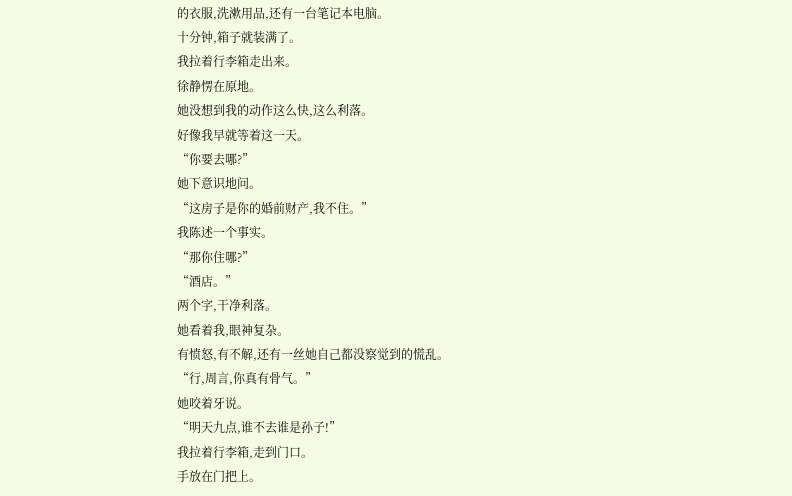的衣服,洗漱用品,还有一台笔记本电脑。
十分钟,箱子就装满了。
我拉着行李箱走出来。
徐静愣在原地。
她没想到我的动作这么快,这么利落。
好像我早就等着这一天。
“你要去哪?”
她下意识地问。
“这房子是你的婚前财产,我不住。”
我陈述一个事实。
“那你住哪?”
“酒店。”
两个字,干净利落。
她看着我,眼神复杂。
有愤怒,有不解,还有一丝她自己都没察觉到的慌乱。
“行,周言,你真有骨气。”
她咬着牙说。
“明天九点,谁不去谁是孙子!”
我拉着行李箱,走到门口。
手放在门把上。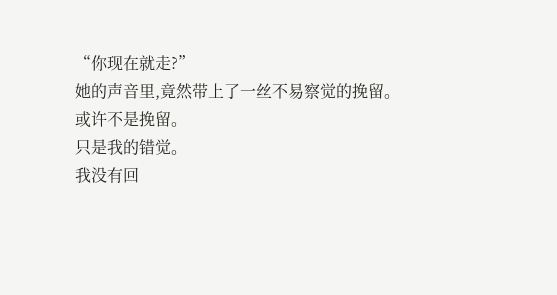“你现在就走?”
她的声音里,竟然带上了一丝不易察觉的挽留。
或许不是挽留。
只是我的错觉。
我没有回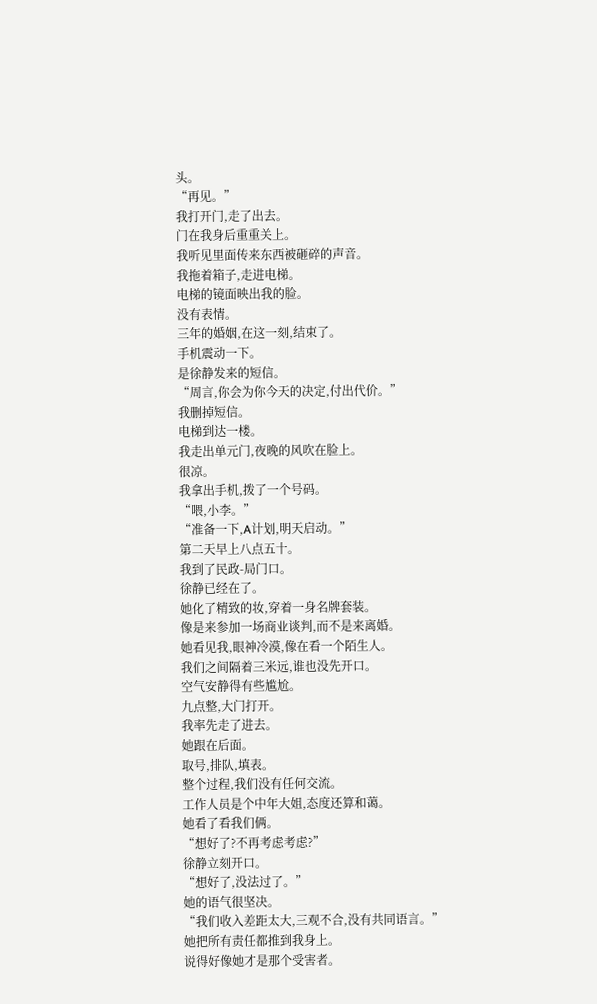头。
“再见。”
我打开门,走了出去。
门在我身后重重关上。
我听见里面传来东西被砸碎的声音。
我拖着箱子,走进电梯。
电梯的镜面映出我的脸。
没有表情。
三年的婚姻,在这一刻,结束了。
手机震动一下。
是徐静发来的短信。
“周言,你会为你今天的决定,付出代价。”
我删掉短信。
电梯到达一楼。
我走出单元门,夜晚的风吹在脸上。
很凉。
我拿出手机,拨了一个号码。
“喂,小李。”
“准备一下,A计划,明天启动。”
第二天早上八点五十。
我到了民政-局门口。
徐静已经在了。
她化了精致的妆,穿着一身名牌套装。
像是来参加一场商业谈判,而不是来离婚。
她看见我,眼神冷漠,像在看一个陌生人。
我们之间隔着三米远,谁也没先开口。
空气安静得有些尴尬。
九点整,大门打开。
我率先走了进去。
她跟在后面。
取号,排队,填表。
整个过程,我们没有任何交流。
工作人员是个中年大姐,态度还算和蔼。
她看了看我们俩。
“想好了?不再考虑考虑?”
徐静立刻开口。
“想好了,没法过了。”
她的语气很坚决。
“我们收入差距太大,三观不合,没有共同语言。”
她把所有责任都推到我身上。
说得好像她才是那个受害者。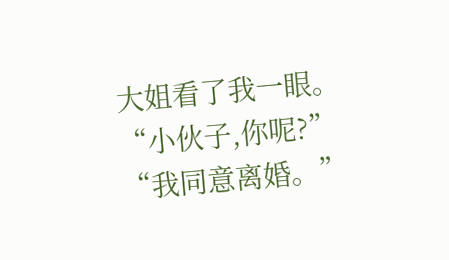大姐看了我一眼。
“小伙子,你呢?”
“我同意离婚。”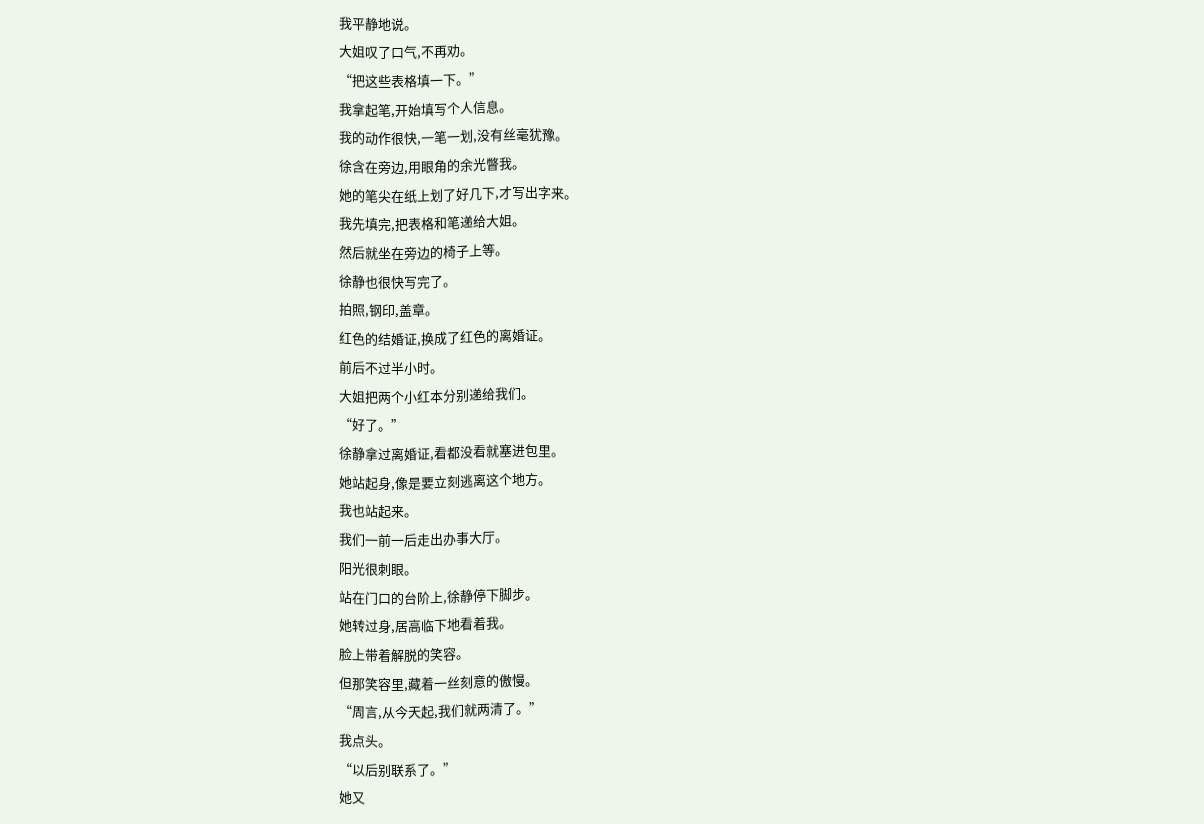我平静地说。
大姐叹了口气,不再劝。
“把这些表格填一下。”
我拿起笔,开始填写个人信息。
我的动作很快,一笔一划,没有丝毫犹豫。
徐含在旁边,用眼角的余光瞥我。
她的笔尖在纸上划了好几下,才写出字来。
我先填完,把表格和笔递给大姐。
然后就坐在旁边的椅子上等。
徐静也很快写完了。
拍照,钢印,盖章。
红色的结婚证,换成了红色的离婚证。
前后不过半小时。
大姐把两个小红本分别递给我们。
“好了。”
徐静拿过离婚证,看都没看就塞进包里。
她站起身,像是要立刻逃离这个地方。
我也站起来。
我们一前一后走出办事大厅。
阳光很刺眼。
站在门口的台阶上,徐静停下脚步。
她转过身,居高临下地看着我。
脸上带着解脱的笑容。
但那笑容里,藏着一丝刻意的傲慢。
“周言,从今天起,我们就两清了。”
我点头。
“以后别联系了。”
她又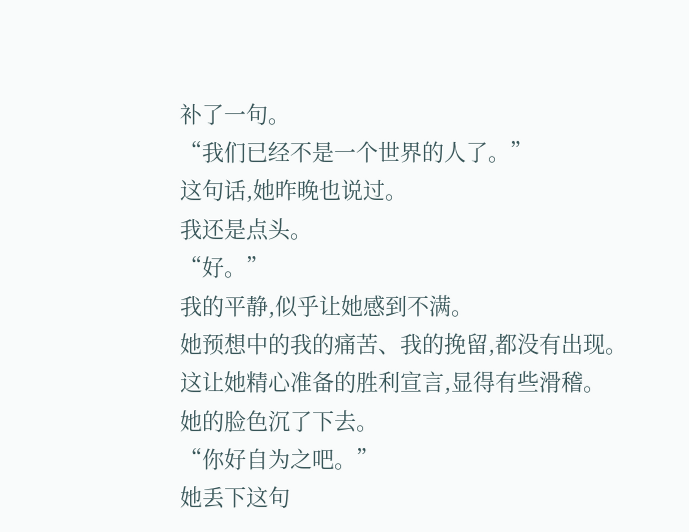补了一句。
“我们已经不是一个世界的人了。”
这句话,她昨晚也说过。
我还是点头。
“好。”
我的平静,似乎让她感到不满。
她预想中的我的痛苦、我的挽留,都没有出现。
这让她精心准备的胜利宣言,显得有些滑稽。
她的脸色沉了下去。
“你好自为之吧。”
她丢下这句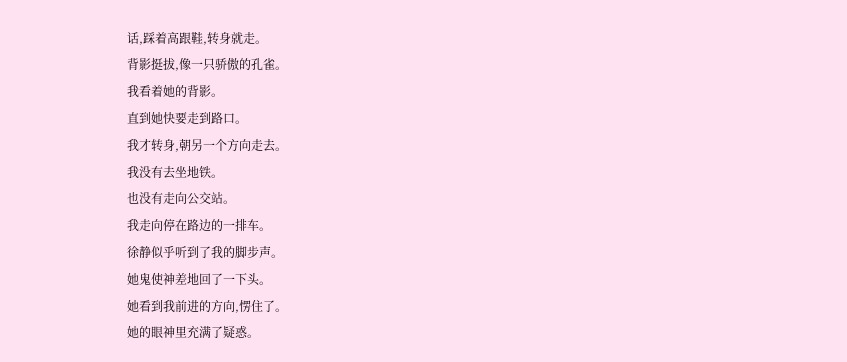话,踩着高跟鞋,转身就走。
背影挺拔,像一只骄傲的孔雀。
我看着她的背影。
直到她快要走到路口。
我才转身,朝另一个方向走去。
我没有去坐地铁。
也没有走向公交站。
我走向停在路边的一排车。
徐静似乎听到了我的脚步声。
她鬼使神差地回了一下头。
她看到我前进的方向,愣住了。
她的眼神里充满了疑惑。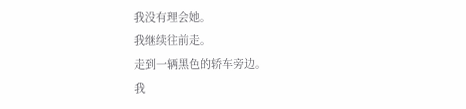我没有理会她。
我继续往前走。
走到一辆黑色的轿车旁边。
我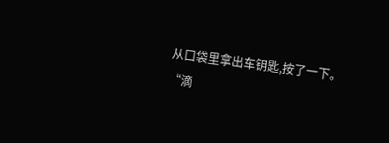从口袋里拿出车钥匙,按了一下。
“滴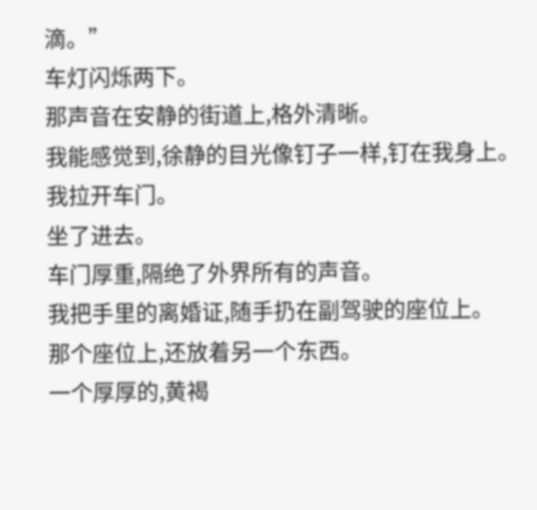滴。”
车灯闪烁两下。
那声音在安静的街道上,格外清晰。
我能感觉到,徐静的目光像钉子一样,钉在我身上。
我拉开车门。
坐了进去。
车门厚重,隔绝了外界所有的声音。
我把手里的离婚证,随手扔在副驾驶的座位上。
那个座位上,还放着另一个东西。
一个厚厚的,黄褐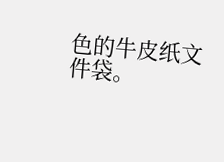色的牛皮纸文件袋。